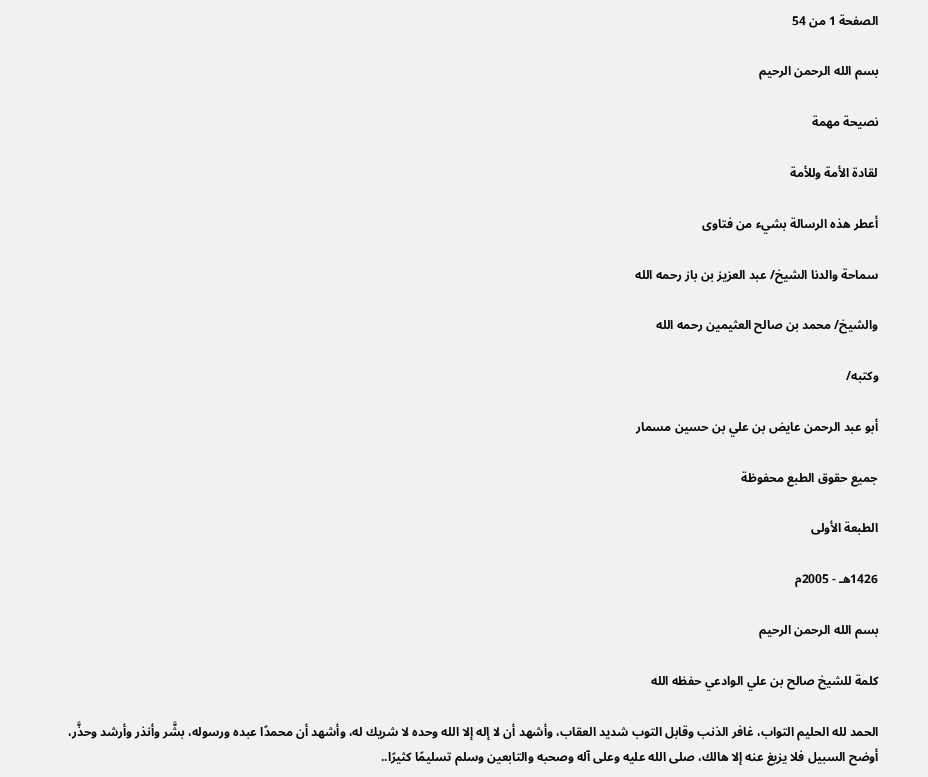الصفحة 1 من 54

بسم الله الرحمن الرحيم

نصيحة مهمة

لقادة الأمة وللأمة

أعطر هذه الرسالة بشيء من فتاوى

سماحة والدنا الشيخ/ عبد العزيز بن باز رحمه الله

والشيخ/ محمد بن صالح العثيمين رحمه الله

وكتبه/

أبو عبد الرحمن عايض بن علي بن حسين مسمار

جميع حقوق الطبع محفوظة

الطبعة الأولى

1426هـ - 2005م

بسم الله الرحمن الرحيم

كلمة للشيخ صالح بن علي الوادعي حفظه الله

الحمد لله الحليم التواب، غافر الذنب وقابل التوب شديد العقاب، وأشهد أن لا إله إلا الله وحده لا شريك له، وأشهد أن محمدًا عبده ورسوله، بشَّر وأنذر وأرشد وحذَّر، أوضح السبيل فلا يزيغ عنه إلا هالك، صلى الله عليه وعلى آله وصحبه والتابعين وسلم تسليمًا كثيرًا..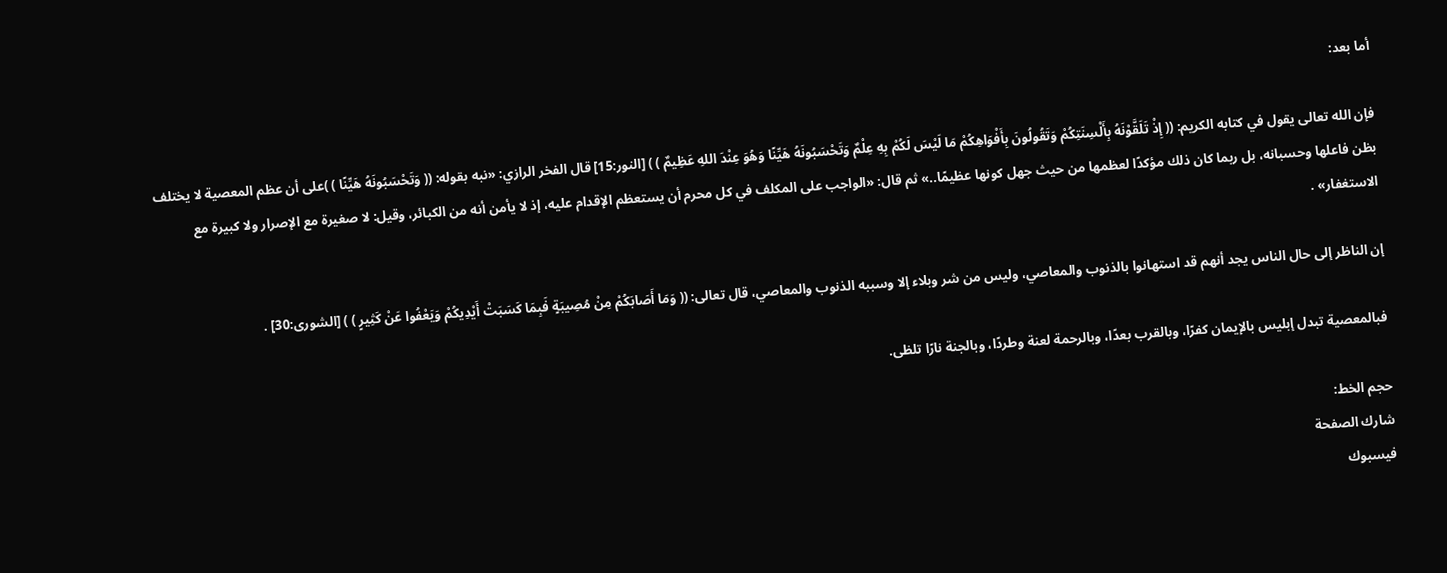أما بعد:

فإن الله تعالى يقول في كتابه الكريم: (( إِذْ تَلَقَّوْنَهُ بِأَلْسِنَتِكُمْ وَتَقُولُونَ بِأَفْوَاهِكُمْ مَا لَيْسَ لَكُمْ بِهِ عِلْمٌ وَتَحْسَبُونَهُ هَيِّنًا وَهُوَ عِنْدَ اللهِ عَظِيمٌ ) ) [النور:15] قال الفخر الرازي: «نبه بقوله: (( وَتَحْسَبُونَهُ هَيِّنًا ) )على أن عظم المعصية لا يختلف بظن فاعلها وحسبانه، بل ربما كان ذلك مؤكدًا لعظمها من حيث جهل كونها عظيمًا..» ثم قال: «الواجب على المكلف في كل محرم أن يستعظم الإقدام عليه، إذ لا يأمن أنه من الكبائر، وقيل: لا صغيرة مع الإصرار ولا كبيرة مع الاستغفار» .

إن الناظر إلى حال الناس يجد أنهم قد استهانوا بالذنوب والمعاصي، وليس من شر وبلاء إلا وسببه الذنوب والمعاصي، قال تعالى: (( وَمَا أَصَابَكُمْ مِنْ مُصِيبَةٍ فَبِمَا كَسَبَتْ أَيْدِيكُمْ وَيَعْفُوا عَنْ كَثِيرٍ ) ) [الشورى:30] .

فبالمعصية تبدل إبليس بالإيمان كفرًا، وبالقرب بعدًا، وبالرحمة لعنة وطردًا، وبالجنة نارًا تلظى.

حجم الخط:
شارك الصفحة
فيسبوك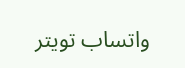واتساب تويتر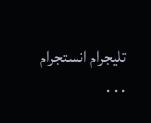تليجرام انستجرام
. . .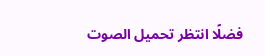فضلًا انتظر تحميل الصوت